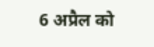6 अप्रैल को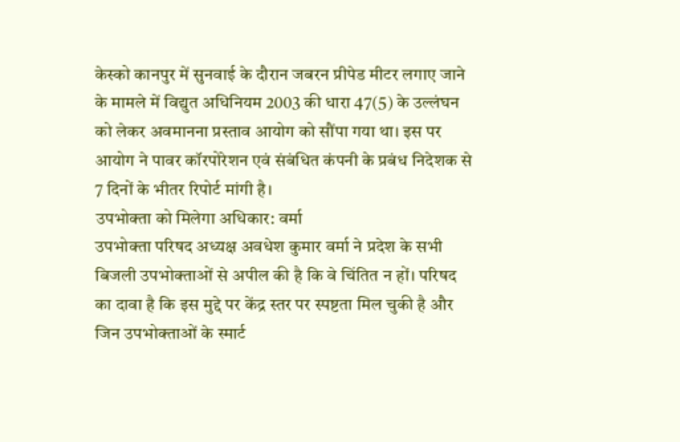केस्को कानपुर में सुनवाई के दौरान जबरन प्रीपेड मीटर लगाए जाने के मामले में विद्युत अधिनियम 2003 की धारा 47(5) के उल्लंघन को लेकर अवमानना प्रस्ताव आयोग को सौंपा गया था। इस पर आयोग ने पावर कॉरपोरेशन एवं संबंधित कंपनी के प्रबंध निदेशक से 7 दिनों के भीतर रिपोर्ट मांगी है।
उपभोक्ता को मिलेगा अधिकार: वर्मा
उपभोक्ता परिषद अध्यक्ष अवधेश कुमार वर्मा ने प्रदेश के सभी बिजली उपभोक्ताओं से अपील की है कि वे चिंतित न हों। परिषद का दावा है कि इस मुद्दे पर केंद्र स्तर पर स्पष्टता मिल चुकी है और जिन उपभोक्ताओं के स्मार्ट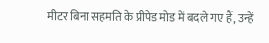मीटर बिना सहमति के प्रीपेड मोड में बदले गए हैं, उन्हें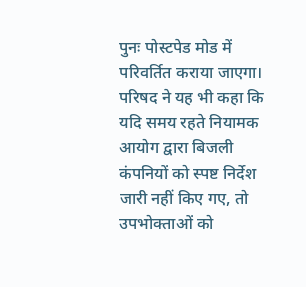पुनः पोस्टपेड मोड में परिवर्तित कराया जाएगा।
परिषद ने यह भी कहा कि यदि समय रहते नियामक आयोग द्वारा बिजली कंपनियों को स्पष्ट निर्देश जारी नहीं किए गए, तो उपभोक्ताओं को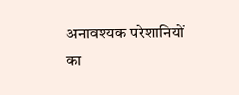अनावश्यक परेशानियों का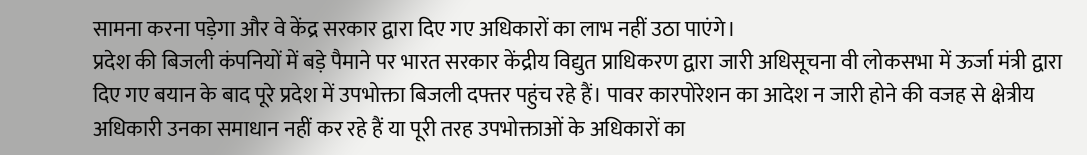सामना करना पड़ेगा और वे केंद्र सरकार द्वारा दिए गए अधिकारों का लाभ नहीं उठा पाएंगे।
प्रदेश की बिजली कंपनियों में बड़े पैमाने पर भारत सरकार केंद्रीय विद्युत प्राधिकरण द्वारा जारी अधिसूचना वी लोकसभा में ऊर्जा मंत्री द्वारा दिए गए बयान के बाद पूरे प्रदेश में उपभोक्ता बिजली दफ्तर पहुंच रहे हैं। पावर कारपोरेशन का आदेश न जारी होने की वजह से क्षेत्रीय अधिकारी उनका समाधान नहीं कर रहे हैं या पूरी तरह उपभोक्ताओं के अधिकारों का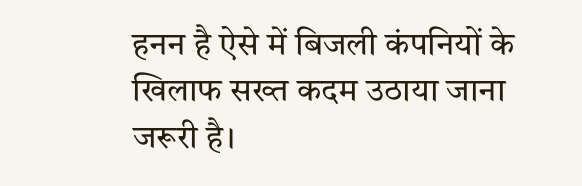हनन है ऐसे में बिजली कंपनियों के खिलाफ सख्त कदम उठाया जाना जरूरी है।